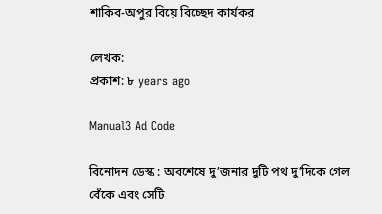শাকিব-অপুর বিয়ে বিচ্ছেদ কার্যকর

লেখক:
প্রকাশ: ৮ years ago

Manual3 Ad Code

বিনোদন ডেস্ক : অবশেষে দু’জনার দুটি পথ দু’দিকে গেল বেঁকে এবং সেটি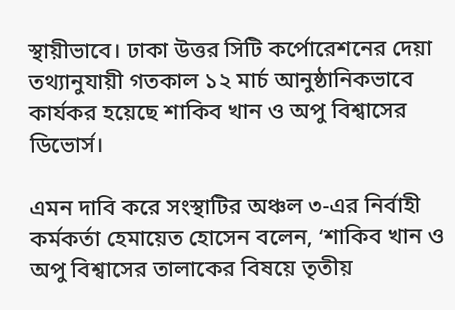স্থায়ীভাবে। ঢাকা উত্তর সিটি কর্পোরেশনের দেয়া তথ্যানুযায়ী গতকাল ১২ মার্চ আনুষ্ঠানিকভাবে কার্যকর হয়েছে শাকিব খান ও অপু বিশ্বাসের ডিভোর্স।

এমন দাবি করে সংস্থাটির অঞ্চল ৩-এর নির্বাহী কর্মকর্তা হেমায়েত হোসেন বলেন, ‘শাকিব খান ও অপু বিশ্বাসের তালাকের বিষয়ে তৃতীয়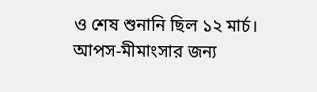ও শেষ শুনানি ছিল ১২ মার্চ। আপস-মীমাংসার জন্য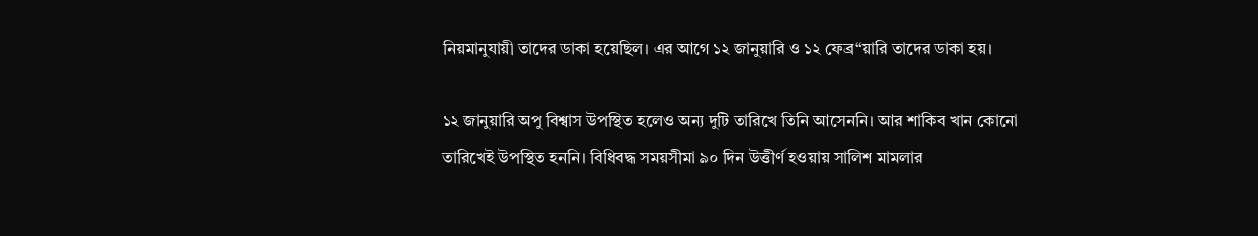নিয়মানুযায়ী তাদের ডাকা হয়েছিল। এর আগে ১২ জানুয়ারি ও ১২ ফেব্র“য়ারি তাদের ডাকা হয়।

১২ জানুয়ারি অপু বিশ্বাস উপস্থিত হলেও অন্য দুটি তারিখে তিনি আসেননি। আর শাকিব খান কোনো তারিখেই উপস্থিত হননি। বিধিবদ্ধ সময়সীমা ৯০ দিন উত্তীর্ণ হওয়ায় সালিশ মামলার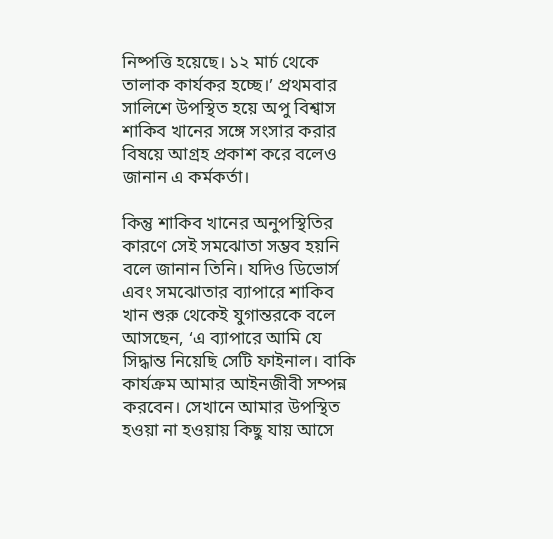নিষ্পত্তি হয়েছে। ১২ মার্চ থেকে তালাক কার্যকর হচ্ছে।’ প্রথমবার সালিশে উপস্থিত হয়ে অপু বিশ্বাস শাকিব খানের সঙ্গে সংসার করার বিষয়ে আগ্রহ প্রকাশ করে বলেও জানান এ কর্মকর্তা।

কিন্তু শাকিব খানের অনুপস্থিতির কারণে সেই সমঝোতা সম্ভব হয়নি বলে জানান তিনি। যদিও ডিভোর্স এবং সমঝোতার ব্যাপারে শাকিব খান শুরু থেকেই যুগান্তরকে বলে আসছেন, ‘এ ব্যাপারে আমি যে সিদ্ধান্ত নিয়েছি সেটি ফাইনাল। বাকি কার্যক্রম আমার আইনজীবী সম্পন্ন করবেন। সেখানে আমার উপস্থিত হওয়া না হওয়ায় কিছু যায় আসে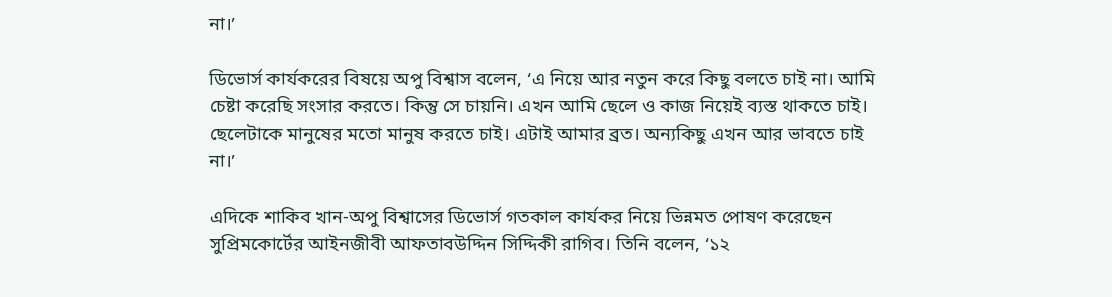না।’

ডিভোর্স কার্যকরের বিষয়ে অপু বিশ্বাস বলেন, ‘এ নিয়ে আর নতুন করে কিছু বলতে চাই না। আমি চেষ্টা করেছি সংসার করতে। কিন্তু সে চায়নি। এখন আমি ছেলে ও কাজ নিয়েই ব্যস্ত থাকতে চাই। ছেলেটাকে মানুষের মতো মানুষ করতে চাই। এটাই আমার ব্রত। অন্যকিছু এখন আর ভাবতে চাই না।’

এদিকে শাকিব খান-অপু বিশ্বাসের ডিভোর্স গতকাল কার্যকর নিয়ে ভিন্নমত পোষণ করেছেন সুপ্রিমকোর্টের আইনজীবী আফতাবউদ্দিন সিদ্দিকী রাগিব। তিনি বলেন, ‘১২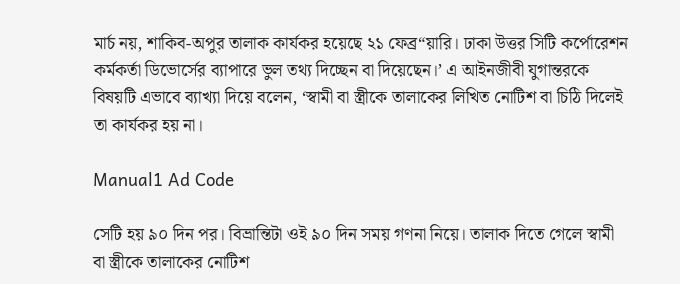মার্চ নয়, শাকিব-অপুর তালাক কার্যকর হয়েছে ২১ ফেব্র“য়ারি। ঢাকা উত্তর সিটি কর্পোরেশন কর্মকর্তা ডিভোর্সের ব্যাপারে ভুল তথ্য দিচ্ছেন বা দিয়েছেন।’ এ আইনজীবী যুগান্তরকে বিষয়টি এভাবে ব্যাখ্যা দিয়ে বলেন, ‘স্বামী বা স্ত্রীকে তালাকের লিখিত নোটিশ বা চিঠি দিলেই তা কার্যকর হয় না।

Manual1 Ad Code

সেটি হয় ৯০ দিন পর। বিভ্রান্তিটা ওই ৯০ দিন সময় গণনা নিয়ে। তালাক দিতে গেলে স্বামী বা স্ত্রীকে তালাকের নোটিশ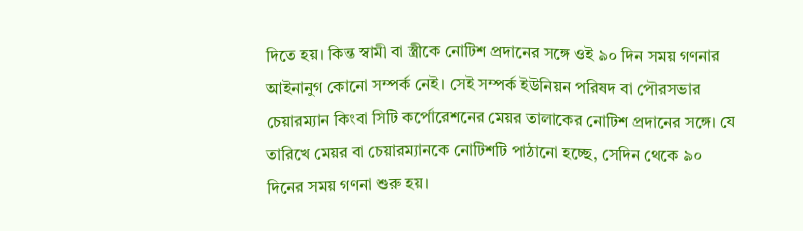দিতে হয়। কিন্ত স্বামী বা স্ত্রীকে নোটিশ প্রদানের সঙ্গে ওই ৯০ দিন সময় গণনার আইনানুগ কোনো সম্পর্ক নেই। সেই সম্পর্ক ইউনিয়ন পরিষদ বা পৌরসভার চেয়ারম্যান কিংবা সিটি কর্পোরেশনের মেয়র তালাকের নোটিশ প্রদানের সঙ্গে। যে তারিখে মেয়র বা চেয়ারম্যানকে নোটিশটি পাঠানো হচ্ছে, সেদিন থেকে ৯০ দিনের সময় গণনা শুরু হয়।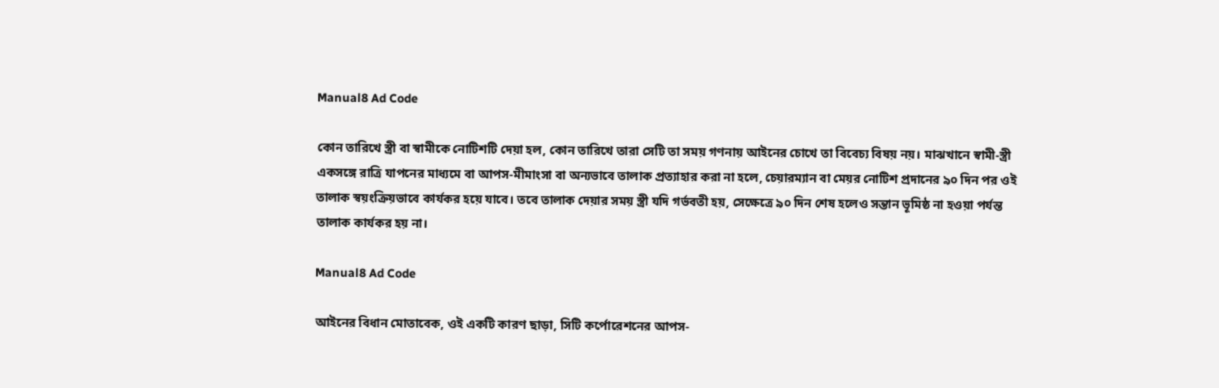Manual8 Ad Code

কোন তারিখে স্ত্রী বা স্বামীকে নোটিশটি দেয়া হল, কোন তারিখে তারা সেটি তা সময় গণনায় আইনের চোখে তা বিবেচ্য বিষয় নয়। মাঝখানে স্বামী-স্ত্রী একসঙ্গে রাত্রি যাপনের মাধ্যমে বা আপস-মীমাংসা বা অন্যভাবে তালাক প্রত্যাহার করা না হলে, চেয়ারম্যান বা মেয়র নোটিশ প্রদানের ৯০ দিন পর ওই তালাক স্বয়ংক্রিয়ভাবে কার্যকর হয়ে যাবে। তবে তালাক দেয়ার সময় স্ত্রী যদি গর্ভবতী হয়, সেক্ষেত্রে ৯০ দিন শেষ হলেও সন্তান ভূমিষ্ঠ না হওয়া পর্যন্ত তালাক কার্যকর হয় না।

Manual8 Ad Code

আইনের বিধান মোতাবেক, ওই একটি কারণ ছাড়া, সিটি কর্পোরেশনের আপস-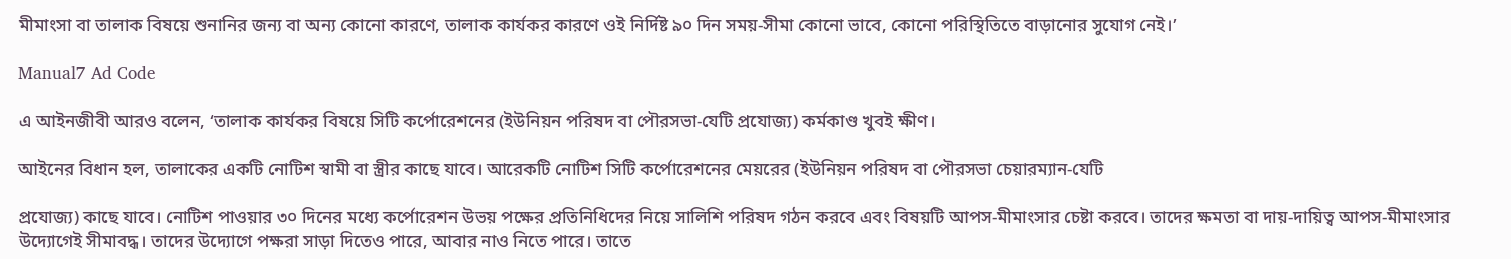মীমাংসা বা তালাক বিষয়ে শুনানির জন্য বা অন্য কোনো কারণে, তালাক কার্যকর কারণে ওই নির্দিষ্ট ৯০ দিন সময়-সীমা কোনো ভাবে, কোনো পরিস্থিতিতে বাড়ানোর সুযোগ নেই।’

Manual7 Ad Code

এ আইনজীবী আরও বলেন, ‘তালাক কার্যকর বিষয়ে সিটি কর্পোরেশনের (ইউনিয়ন পরিষদ বা পৌরসভা-যেটি প্রযোজ্য) কর্মকাণ্ড খুবই ক্ষীণ।

আইনের বিধান হল, তালাকের একটি নোটিশ স্বামী বা স্ত্রীর কাছে যাবে। আরেকটি নোটিশ সিটি কর্পোরেশনের মেয়রের (ইউনিয়ন পরিষদ বা পৌরসভা চেয়ারম্যান-যেটি

প্রযোজ্য) কাছে যাবে। নোটিশ পাওয়ার ৩০ দিনের মধ্যে কর্পোরেশন উভয় পক্ষের প্রতিনিধিদের নিয়ে সালিশি পরিষদ গঠন করবে এবং বিষয়টি আপস-মীমাংসার চেষ্টা করবে। তাদের ক্ষমতা বা দায়-দায়িত্ব আপস-মীমাংসার উদ্যোগেই সীমাবদ্ধ। তাদের উদ্যোগে পক্ষরা সাড়া দিতেও পারে, আবার নাও নিতে পারে। তাতে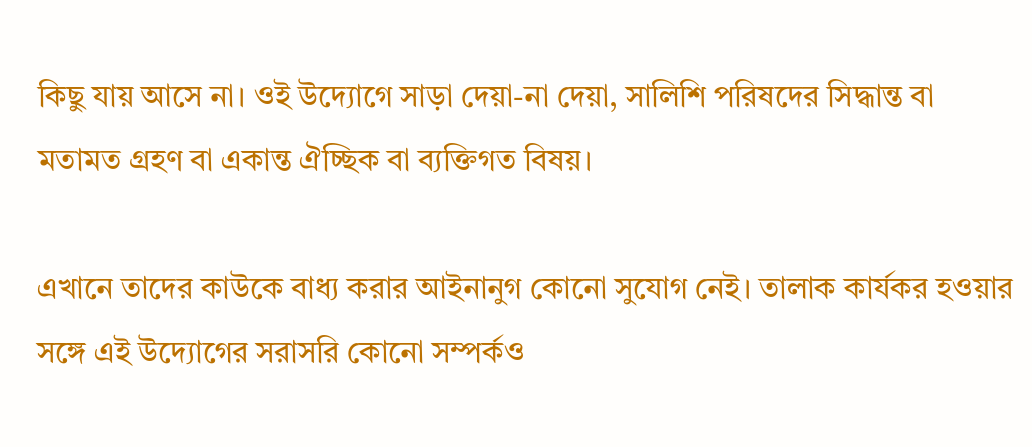কিছু যায় আসে না। ওই উদ্যোগে সাড়া দেয়া-না দেয়া, সালিশি পরিষদের সিদ্ধান্ত বা মতামত গ্রহণ বা একান্ত ঐচ্ছিক বা ব্যক্তিগত বিষয়।

এখানে তাদের কাউকে বাধ্য করার আইনানুগ কোনো সুযোগ নেই। তালাক কার্যকর হওয়ার সঙ্গে এই উদ্যোগের সরাসরি কোনো সম্পর্কও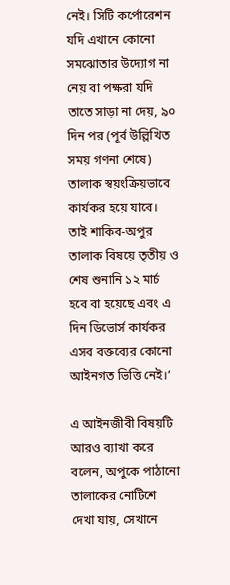নেই। সিটি কর্পোরেশন যদি এখানে কোনো সমঝোতার উদ্যোগ না নেয় বা পক্ষরা যদি তাতে সাড়া না দেয়, ৯০ দিন পর (পূর্ব উল্লিখিত সময় গণনা শেষে) তালাক স্বয়ংক্রিয়ভাবে কার্যকর হয়ে যাবে। তাই শাকিব-অপুর তালাক বিষয়ে তৃতীয় ও শেষ শুনানি ১২ মার্চ হবে বা হয়েছে এবং এ দিন ডিভোর্স কার্যকর এসব বক্তব্যের কোনো আইনগত ভিত্তি নেই।’

এ আইনজীবী বিষয়টি আরও ব্যাখা করে বলেন, অপুকে পাঠানো তালাকের নোটিশে দেখা যায়, সেখানে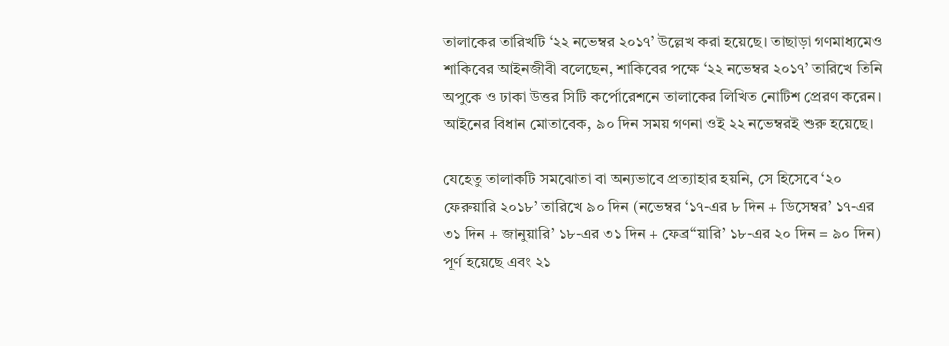তালাকের তারিখটি ‘২২ নভেম্বর ২০১৭’ উল্লেখ করা হয়েছে। তাছাড়া গণমাধ্যমেও শাকিবের আইনজীবী বলেছেন, শাকিবের পক্ষে ‘২২ নভেম্বর ২০১৭’ তারিখে তিনি অপুকে ও ঢাকা উত্তর সিটি কর্পোরেশনে তালাকের লিখিত নোটিশ প্রেরণ করেন। আইনের বিধান মোতাবেক, ৯০ দিন সময় গণনা ওই ২২ নভেম্বরই শুরু হয়েছে।

যেহেতু তালাকটি সমঝোতা বা অন্যভাবে প্রত্যাহার হয়নি, সে হিসেবে ‘২০ ফেরুয়ারি ২০১৮’ তারিখে ৯০ দিন (নভেম্বর ‘১৭-এর ৮ দিন + ডিসেম্বর’ ১৭-এর ৩১ দিন + জানুয়ারি’ ১৮-এর ৩১ দিন + ফেব্র“য়ারি’ ১৮-এর ২০ দিন = ৯০ দিন) পূর্ণ হয়েছে এবং ২১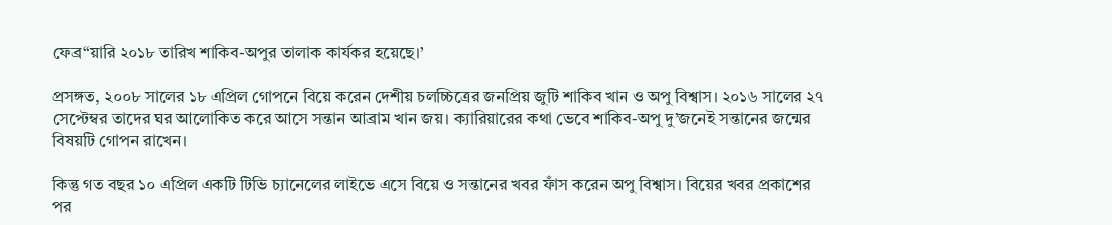ফেব্র“য়ারি ২০১৮ তারিখ শাকিব-অপুর তালাক কার্যকর হয়েছে।’

প্রসঙ্গত, ২০০৮ সালের ১৮ এপ্রিল গোপনে বিয়ে করেন দেশীয় চলচ্চিত্রের জনপ্রিয় জুটি শাকিব খান ও অপু বিশ্বাস। ২০১৬ সালের ২৭ সেপ্টেম্বর তাদের ঘর আলোকিত করে আসে সন্তান আব্রাম খান জয়। ক্যারিয়ারের কথা ভেবে শাকিব-অপু দু’জনেই সন্তানের জন্মের বিষয়টি গোপন রাখেন।

কিন্তু গত বছর ১০ এপ্রিল একটি টিভি চ্যানেলের লাইভে এসে বিয়ে ও সন্তানের খবর ফাঁস করেন অপু বিশ্বাস। বিয়ের খবর প্রকাশের পর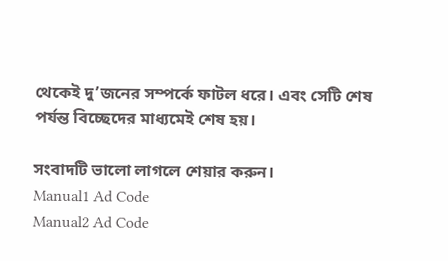থেকেই দু’জনের সম্পর্কে ফাটল ধরে। এবং সেটি শেষ পর্যন্ত বিচ্ছেদের মাধ্যমেই শেষ হয়।

সংবাদটি ভালো লাগলে শেয়ার করুন।
Manual1 Ad Code
Manual2 Ad Code